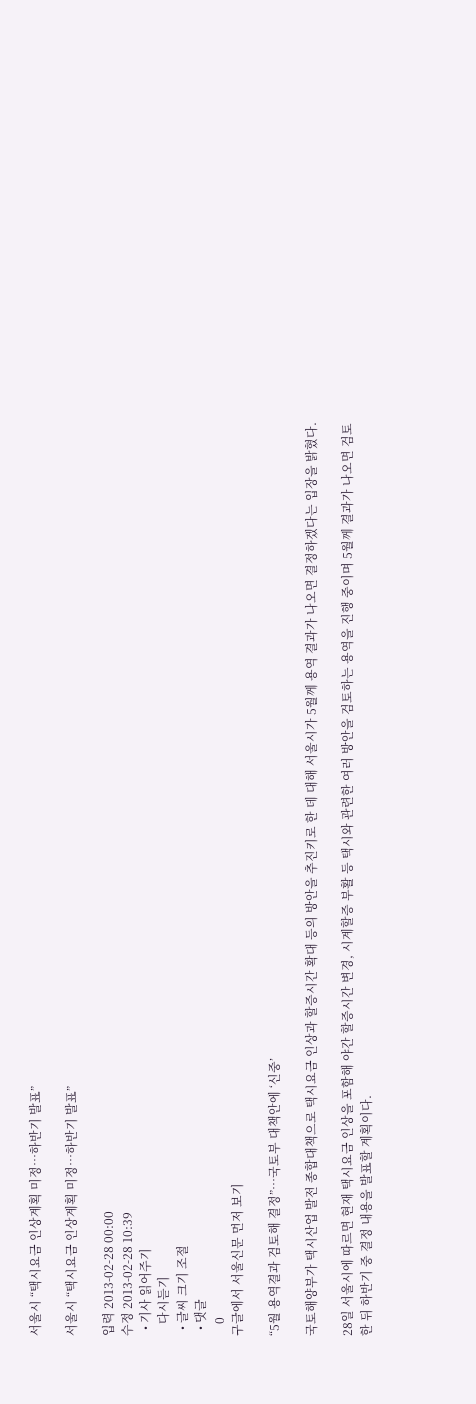서울시 “택시요금 인상계획 미정…하반기 발표”

서울시 “택시요금 인상계획 미정…하반기 발표”

입력 2013-02-28 00:00
수정 2013-02-28 10:39
  • 기사 읽어주기
    다시듣기
  • 글씨 크기 조절
  • 댓글
    0
구글에서 서울신문 먼저 보기

“5월 용역결과 검토해 결정”…국토부 대책안에 ‘신중’

국토해양부가 택시산업 발전 종합대책으로 택시요금 인상과 할증시간 확대 등의 방안을 추진키로 한 데 대해 서울시가 5월께 용역 결과가 나오면 결정하겠다는 입장을 밝혔다.

28일 서울시에 따르면 현재 택시요금 인상을 포함해 야간 할증시간 변경, 시계할증 부활 등 택시와 관련한 여러 방안을 검토하는 용역을 진행 중이며 5월께 결과가 나오면 검토한 뒤 하반기 중 결정 내용을 발표할 계획이다.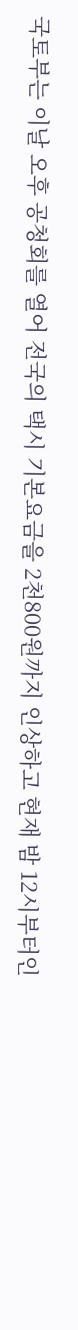국토부는 이날 오후 공청회를 열어 전국의 택시 기본요금을 2천800원까지 인상하고 현재 밤 12시부터인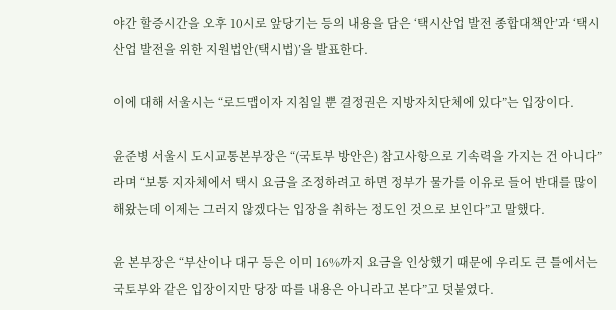야간 할증시간을 오후 10시로 앞당기는 등의 내용을 담은 ‘택시산업 발전 종합대책안’과 ‘택시산업 발전을 위한 지원법안(택시법)’을 발표한다.

이에 대해 서울시는 “로드맵이자 지침일 뿐 결정권은 지방자치단체에 있다”는 입장이다.

윤준병 서울시 도시교통본부장은 “(국토부 방안은) 참고사항으로 기속력을 가지는 건 아니다”라며 “보통 지자체에서 택시 요금을 조정하려고 하면 정부가 물가를 이유로 들어 반대를 많이 해왔는데 이제는 그러지 않겠다는 입장을 취하는 정도인 것으로 보인다”고 말했다.

윤 본부장은 “부산이나 대구 등은 이미 16%까지 요금을 인상했기 때문에 우리도 큰 틀에서는 국토부와 같은 입장이지만 당장 따를 내용은 아니라고 본다”고 덧붙였다.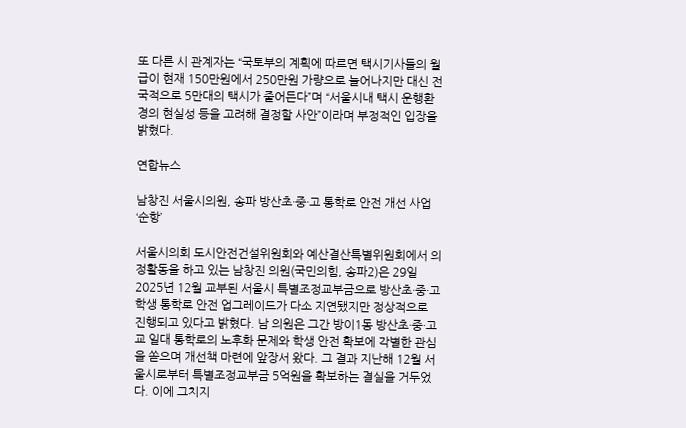또 다른 시 관계자는 “국토부의 계획에 따르면 택시기사들의 월급이 현재 150만원에서 250만원 가량으로 늘어나지만 대신 전국적으로 5만대의 택시가 줄어든다”며 “서울시내 택시 운행환경의 현실성 등을 고려해 결정할 사안”이라며 부정적인 입장을 밝혔다.

연합뉴스

남창진 서울시의원, 송파 방산초·중·고 통학로 안전 개선 사업 ‘순항’

서울시의회 도시안전건설위원회와 예산결산특별위원회에서 의정활동을 하고 있는 남창진 의원(국민의힘, 송파2)은 29일 2025년 12월 교부된 서울시 특별조정교부금으로 방산초·중·고 학생 통학로 안전 업그레이드가 다소 지연됐지만 정상적으로 진행되고 있다고 밝혔다. 남 의원은 그간 방이1동 방산초·중·고교 일대 통학로의 노후화 문제와 학생 안전 확보에 각별한 관심을 쏟으며 개선책 마련에 앞장서 왔다. 그 결과 지난해 12월 서울시로부터 특별조정교부금 5억원을 확보하는 결실을 거두었다. 이에 그치지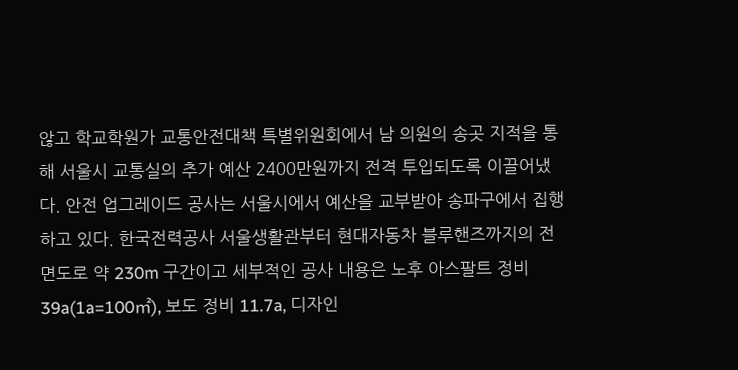않고 학교학원가 교통안전대책 특별위원회에서 남 의원의 송곳 지적을 통해 서울시 교통실의 추가 예산 2400만원까지 전격 투입되도록 이끌어냈다. 안전 업그레이드 공사는 서울시에서 예산을 교부받아 송파구에서 집행하고 있다. 한국전력공사 서울생활관부터 현대자동차 블루핸즈까지의 전면도로 약 230m 구간이고 세부적인 공사 내용은 노후 아스팔트 정비 39a(1a=100㎡), 보도 정비 11.7a, 디자인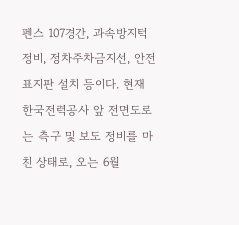펜스 107경간, 과속방지턱 정비, 정차주차금지선, 안전표지판 설치 등이다. 현재 한국전력공사 앞 전면도로는 측구 및 보도 정비를 마친 상태로, 오는 6월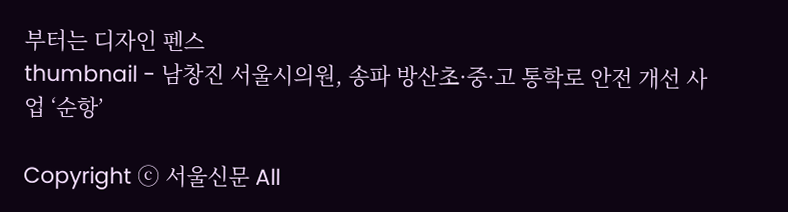부터는 디자인 펜스
thumbnail - 남창진 서울시의원, 송파 방산초·중·고 통학로 안전 개선 사업 ‘순항’

Copyright ⓒ 서울신문 All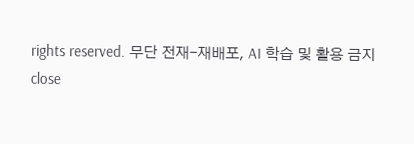rights reserved. 무단 전재-재배포, AI 학습 및 활용 금지
close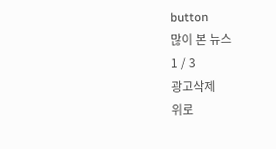button
많이 본 뉴스
1 / 3
광고삭제
위로